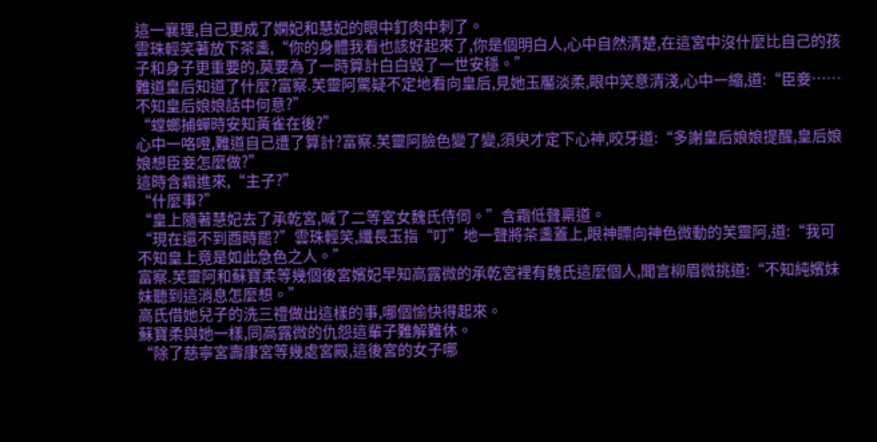這一襄理,自己更成了嫻妃和慧妃的眼中釘肉中刺了。
雲珠輕笑著放下茶盞,“你的身體我看也該好起來了,你是個明白人,心中自然清楚,在這宮中沒什麼比自己的孩子和身子更重要的,莫要為了一時算計白白毀了一世安穩。”
難道皇后知道了什麼?富察.芙靈阿驚疑不定地看向皇后,見她玉靨淡柔,眼中笑意清淺,心中一縮,道:“臣妾……不知皇后娘娘話中何意?”
“螳螂捕蟬時安知黃雀在後?”
心中一咯噔,難道自己遭了算計?富察.芙靈阿臉色變了變,須臾才定下心神,咬牙道:“多謝皇后娘娘提醒,皇后娘娘想臣妾怎麼做?”
這時含霜進來,“主子?”
“什麼事?”
“皇上隨著慧妃去了承乾宮,喊了二等宮女魏氏侍伺。”含霜低聲稟道。
“現在還不到酉時罷?”雲珠輕笑,纖長玉指“叮”地一聲將茶盞蓋上,眼神瞟向神色微動的芙靈阿,道:“我可不知皇上竟是如此急色之人。”
富察.芙靈阿和蘇寶柔等幾個後宮嬪妃早知高露微的承乾宮裡有魏氏這麼個人,聞言柳眉微挑道:“不知純嬪妹妹聽到這消息怎麼想。”
高氏借她兒子的洗三禮做出這樣的事,哪個愉快得起來。
蘇寶柔與她一樣,同高露微的仇怨這輩子難解難休。
“除了慈寧宮壽康宮等幾處宮殿,這後宮的女子哪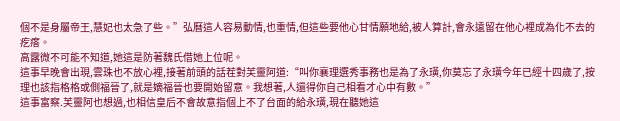個不是身屬帝王,慧妃也太急了些。”弘曆這人容易動情,也重情,但這些要他心甘情願地給,被人算計,會永遠留在他心裡成為化不去的疙瘩。
高露微不可能不知道,她這是防著魏氏借她上位呢。
這事早晚會出現,雲珠也不放心裡,接著前頭的話茬對芙靈阿道:“叫你襄理選秀事務也是為了永璜,你莫忘了永璜今年已經十四歲了,按理也該指格格或側福晉了,就是嫡福晉也要開始留意。我想著,人還得你自己相看才心中有數。”
這事富察.芙靈阿也想過,也相信皇后不會故意指個上不了台面的給永璜,現在聽她這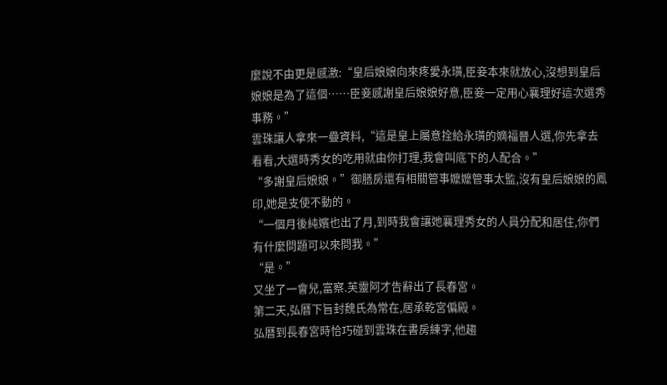麼說不由更是感激:“皇后娘娘向來疼愛永璜,臣妾本來就放心,沒想到皇后娘娘是為了這個……臣妾感謝皇后娘娘好意,臣妾一定用心襄理好這次選秀事務。”
雲珠讓人拿來一疊資料,“這是皇上屬意拴給永璜的嫡福晉人選,你先拿去看看,大選時秀女的吃用就由你打理,我會叫底下的人配合。”
“多謝皇后娘娘。”御膳房還有相關管事嬤嬤管事太監,沒有皇后娘娘的鳳印,她是支使不動的。
“一個月後純嬪也出了月,到時我會讓她襄理秀女的人員分配和居住,你們有什麼問題可以來問我。”
“是。”
又坐了一會兒,富察.芙靈阿才告辭出了長春宮。
第二天,弘曆下旨封魏氏為常在,居承乾宮偏殿。
弘曆到長春宮時恰巧碰到雲珠在書房練字,他趨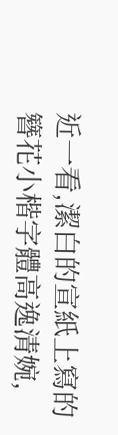近一看,潔白的宣紙上寫的簪花小楷字體高逸清婉,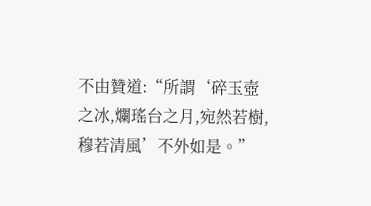不由贊道:“所謂‘碎玉壺之冰,爛瑤台之月,宛然若樹,穆若清風’不外如是。”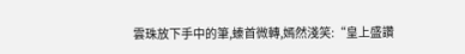雲珠放下手中的筆,螓首微轉,嫣然淺笑:“皇上盛讚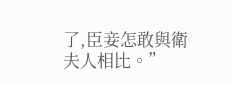了,臣妾怎敢與衛夫人相比。”